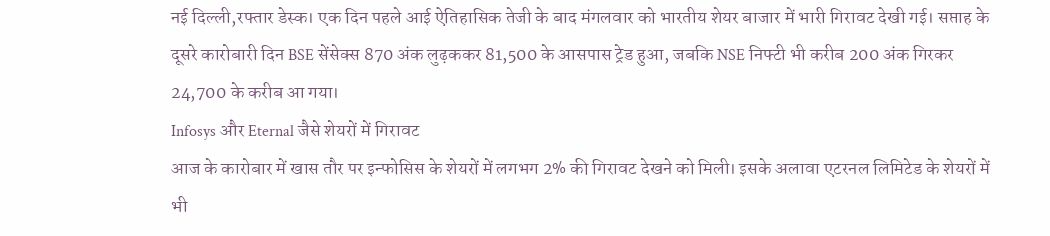नई दिल्ली,रफ्तार डेस्क। एक दिन पहले आई ऐतिहासिक तेजी के बाद मंगलवार को भारतीय शेयर बाजार में भारी गिरावट देखी गई। सप्ताह के दूसरे कारोबारी दिन BSE सेंसेक्स 870 अंक लुढ़ककर 81,500 के आसपास ट्रेड हुआ, जबकि NSE निफ्टी भी करीब 200 अंक गिरकर 24,700 के करीब आ गया।
Infosys और Eternal जैसे शेयरों में गिरावट
आज के कारोबार में खास तौर पर इन्फोसिस के शेयरों में लगभग 2% की गिरावट देखने को मिली। इसके अलावा एटरनल लिमिटेड के शेयरों में भी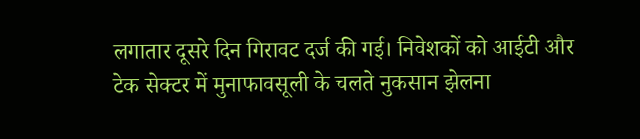लगातार दूसरे दिन गिरावट दर्ज की गई। निवेशकों को आईटी और टेक सेक्टर में मुनाफावसूली के चलते नुकसान झेलना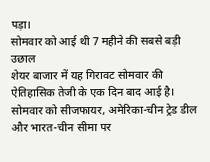पड़ा।
सोमवार को आई थी 7 महीने की सबसे बड़ी उछाल
शेयर बाजार में यह गिरावट सोमवार की ऐतिहासिक तेजी के एक दिन बाद आई है। सोमवार को सीजफायर, अमेरिका-चीन ट्रेड डील और भारत-चीन सीमा पर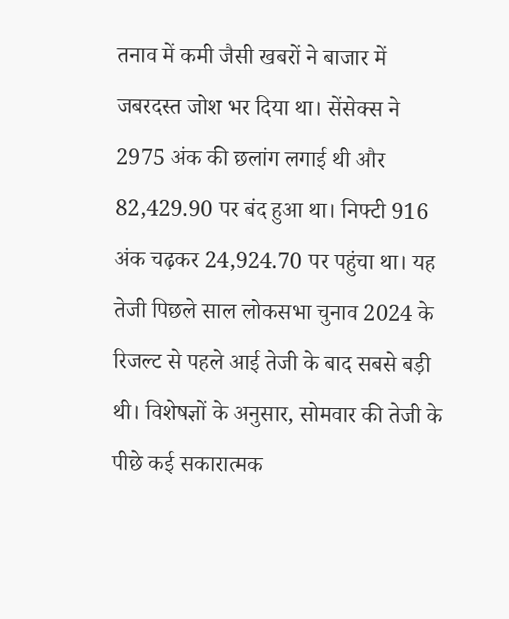तनाव में कमी जैसी खबरों ने बाजार में जबरदस्त जोश भर दिया था। सेंसेक्स ने 2975 अंक की छलांग लगाई थी और 82,429.90 पर बंद हुआ था। निफ्टी 916 अंक चढ़कर 24,924.70 पर पहुंचा था। यह तेजी पिछले साल लोकसभा चुनाव 2024 के रिजल्ट से पहले आई तेजी के बाद सबसे बड़ी थी। विशेषज्ञों के अनुसार, सोमवार की तेजी के पीछे कई सकारात्मक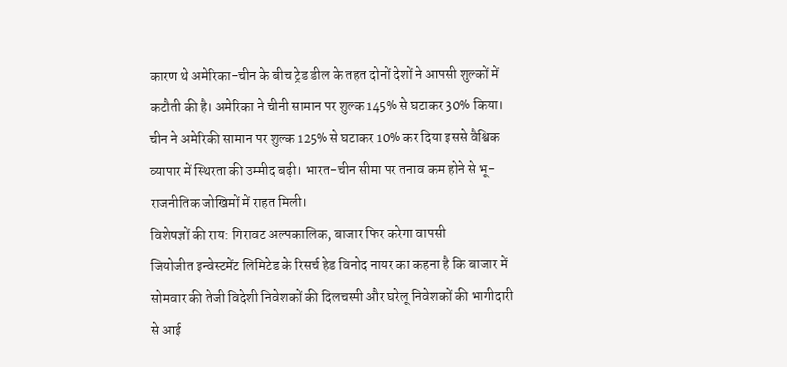कारण थे अमेरिका-चीन के बीच ट्रेड डील के तहत दोनों देशों ने आपसी शुल्कों में कटौती की है। अमेरिका ने चीनी सामान पर शुल्क 145% से घटाकर 30% किया। चीन ने अमेरिकी सामान पर शुल्क 125% से घटाकर 10% कर दिया इससे वैश्विक व्यापार में स्थिरता की उम्मीद बढ़ी। भारत-चीन सीमा पर तनाव कम होने से भू-राजनीतिक जोखिमों में राहत मिली।
विशेषज्ञों की राय: गिरावट अल्पकालिक, बाजार फिर करेगा वापसी
जियोजीत इन्वेस्टमेंट लिमिटेड के रिसर्च हेड विनोद नायर का कहना है कि बाजार में सोमवार की तेजी विदेशी निवेशकों की दिलचस्पी और घरेलू निवेशकों की भागीदारी से आई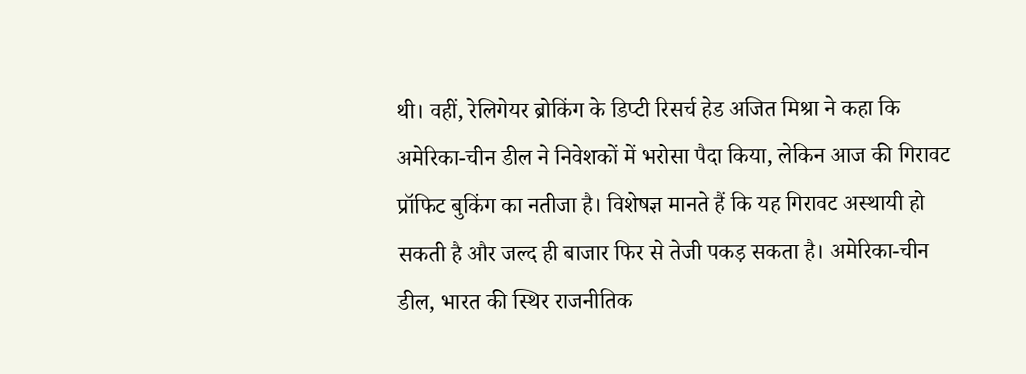थी। वहीं, रेलिगेयर ब्रोकिंग के डिप्टी रिसर्च हेड अजित मिश्रा ने कहा कि अमेरिका-चीन डील ने निवेशकों में भरोसा पैदा किया, लेकिन आज की गिरावट प्रॉफिट बुकिंग का नतीजा है। विशेषज्ञ मानते हैं कि यह गिरावट अस्थायी हो सकती है और जल्द ही बाजार फिर से तेजी पकड़ सकता है। अमेरिका-चीन डील, भारत की स्थिर राजनीतिक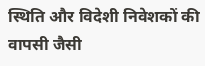स्थिति और विदेशी निवेशकों की वापसी जैसी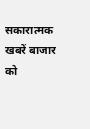सकारात्मक खबरें बाजार को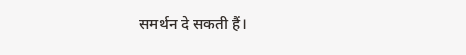समर्थन दे सकती हैं।